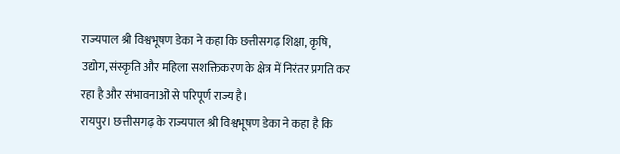राज्यपाल श्री विश्वभूषण डेका ने कहा कि छत्तीसगढ़ शिक्षा, कृषि, उद्योग, संस्कृति और महिला सशक्तिकरण के क्षेत्र में निरंतर प्रगति कर रहा है और संभावनाओं से परिपूर्ण राज्य है।
रायपुर। छत्तीसगढ़ के राज्यपाल श्री विश्वभूषण डेका ने कहा है कि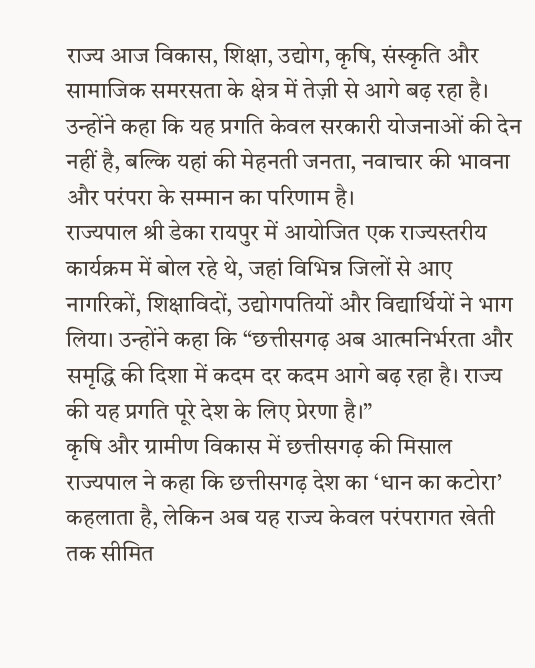राज्य आज विकास, शिक्षा, उद्योग, कृषि, संस्कृति और सामाजिक समरसता के क्षेत्र में तेज़ी से आगे बढ़ रहा है। उन्होंने कहा कि यह प्रगति केवल सरकारी योजनाओं की देन नहीं है, बल्कि यहां की मेहनती जनता, नवाचार की भावना और परंपरा के सम्मान का परिणाम है।
राज्यपाल श्री डेका रायपुर में आयोजित एक राज्यस्तरीय कार्यक्रम में बोल रहे थे, जहां विभिन्न जिलों से आए नागरिकों, शिक्षाविदों, उद्योगपतियों और विद्यार्थियों ने भाग लिया। उन्होंने कहा कि “छत्तीसगढ़ अब आत्मनिर्भरता और समृद्धि की दिशा में कदम दर कदम आगे बढ़ रहा है। राज्य की यह प्रगति पूरे देश के लिए प्रेरणा है।”
कृषि और ग्रामीण विकास में छत्तीसगढ़ की मिसाल
राज्यपाल ने कहा कि छत्तीसगढ़ देश का ‘धान का कटोरा’ कहलाता है, लेकिन अब यह राज्य केवल परंपरागत खेती तक सीमित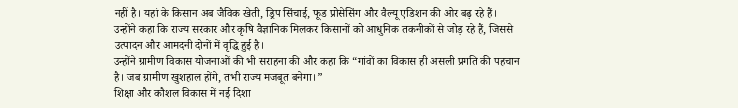नहीं है। यहां के किसान अब जैविक खेती, ड्रिप सिंचाई, फूड प्रोसेसिंग और वैल्यू एडिशन की ओर बढ़ रहे हैं।
उन्होंने कहा कि राज्य सरकार और कृषि वैज्ञानिक मिलकर किसानों को आधुनिक तकनीकों से जोड़ रहे हैं, जिससे उत्पादन और आमदनी दोनों में वृद्धि हुई है।
उन्होंने ग्रामीण विकास योजनाओं की भी सराहना की और कहा कि “गांवों का विकास ही असली प्रगति की पहचान है। जब ग्रामीण खुशहाल होंगे, तभी राज्य मजबूत बनेगा।”
शिक्षा और कौशल विकास में नई दिशा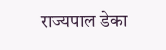राज्यपाल डेका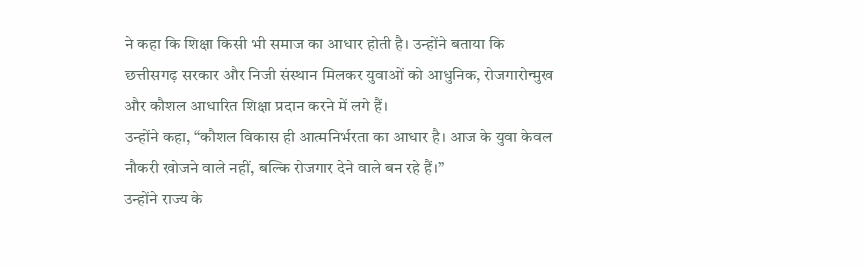ने कहा कि शिक्षा किसी भी समाज का आधार होती है। उन्होंने बताया कि छत्तीसगढ़ सरकार और निजी संस्थान मिलकर युवाओं को आधुनिक, रोजगारोन्मुख और कौशल आधारित शिक्षा प्रदान करने में लगे हैं।
उन्होंने कहा, “कौशल विकास ही आत्मनिर्भरता का आधार है। आज के युवा केवल नौकरी खोजने वाले नहीं, बल्कि रोजगार देने वाले बन रहे हैं।”
उन्होंने राज्य के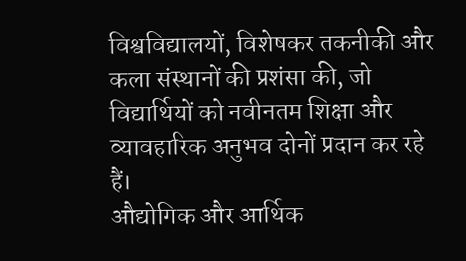विश्वविद्यालयों, विशेषकर तकनीकी और कला संस्थानों की प्रशंसा की, जो विद्यार्थियों को नवीनतम शिक्षा और व्यावहारिक अनुभव दोनों प्रदान कर रहे हैं।
औद्योगिक और आर्थिक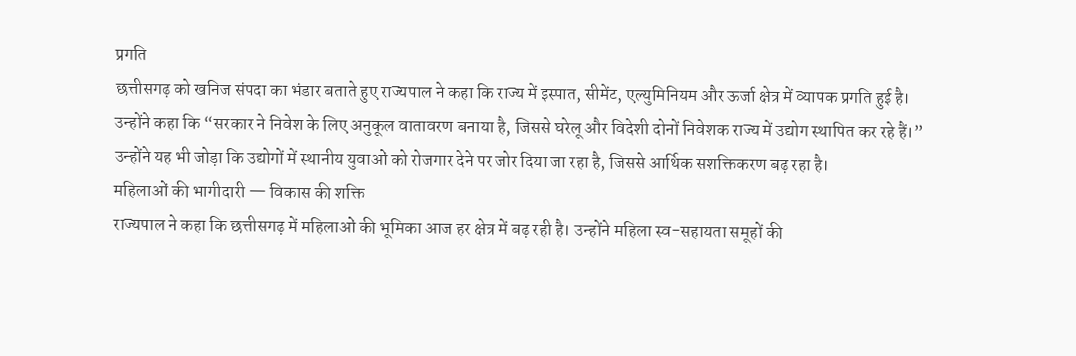प्रगति
छत्तीसगढ़ को खनिज संपदा का भंडार बताते हुए राज्यपाल ने कहा कि राज्य में इस्पात, सीमेंट, एल्युमिनियम और ऊर्जा क्षेत्र में व्यापक प्रगति हुई है।
उन्होंने कहा कि “सरकार ने निवेश के लिए अनुकूल वातावरण बनाया है, जिससे घरेलू और विदेशी दोनों निवेशक राज्य में उद्योग स्थापित कर रहे हैं।”
उन्होंने यह भी जोड़ा कि उद्योगों में स्थानीय युवाओं को रोजगार देने पर जोर दिया जा रहा है, जिससे आर्थिक सशक्तिकरण बढ़ रहा है।
महिलाओं की भागीदारी — विकास की शक्ति
राज्यपाल ने कहा कि छत्तीसगढ़ में महिलाओं की भूमिका आज हर क्षेत्र में बढ़ रही है। उन्होंने महिला स्व-सहायता समूहों की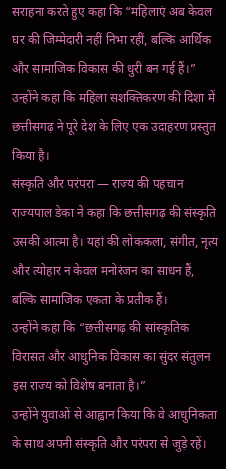सराहना करते हुए कहा कि “महिलाएं अब केवल घर की जिम्मेदारी नहीं निभा रहीं, बल्कि आर्थिक और सामाजिक विकास की धुरी बन गई हैं।”
उन्होंने कहा कि महिला सशक्तिकरण की दिशा में छत्तीसगढ़ ने पूरे देश के लिए एक उदाहरण प्रस्तुत किया है।
संस्कृति और परंपरा — राज्य की पहचान
राज्यपाल डेका ने कहा कि छत्तीसगढ़ की संस्कृति उसकी आत्मा है। यहां की लोककला, संगीत, नृत्य और त्योहार न केवल मनोरंजन का साधन हैं, बल्कि सामाजिक एकता के प्रतीक हैं।
उन्होंने कहा कि “छत्तीसगढ़ की सांस्कृतिक विरासत और आधुनिक विकास का सुंदर संतुलन इस राज्य को विशेष बनाता है।”
उन्होंने युवाओं से आह्वान किया कि वे आधुनिकता के साथ अपनी संस्कृति और परंपरा से जुड़े रहें।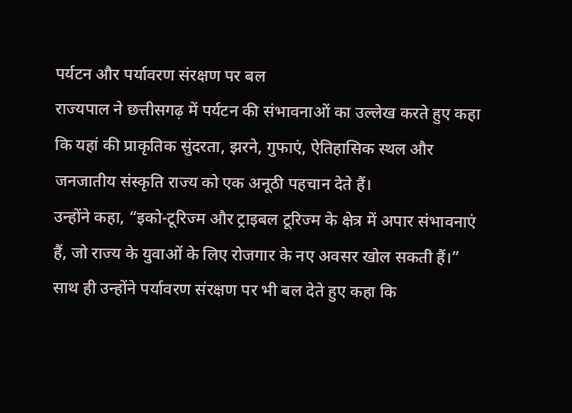पर्यटन और पर्यावरण संरक्षण पर बल
राज्यपाल ने छत्तीसगढ़ में पर्यटन की संभावनाओं का उल्लेख करते हुए कहा कि यहां की प्राकृतिक सुंदरता, झरने, गुफाएं, ऐतिहासिक स्थल और जनजातीय संस्कृति राज्य को एक अनूठी पहचान देते हैं।
उन्होंने कहा, “इको-टूरिज्म और ट्राइबल टूरिज्म के क्षेत्र में अपार संभावनाएं हैं, जो राज्य के युवाओं के लिए रोजगार के नए अवसर खोल सकती हैं।”
साथ ही उन्होंने पर्यावरण संरक्षण पर भी बल देते हुए कहा कि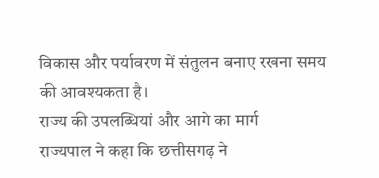विकास और पर्यावरण में संतुलन बनाए रखना समय की आवश्यकता है।
राज्य की उपलब्धियां और आगे का मार्ग
राज्यपाल ने कहा कि छत्तीसगढ़ ने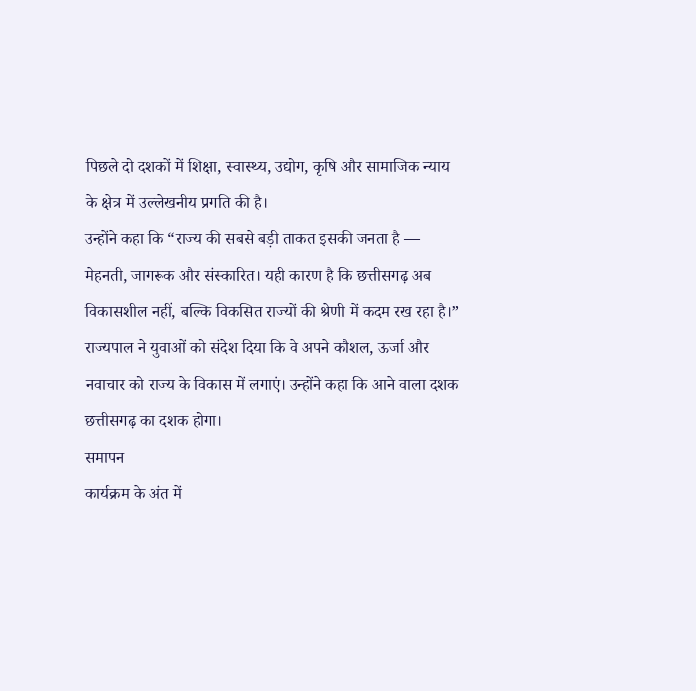पिछले दो दशकों में शिक्षा, स्वास्थ्य, उद्योग, कृषि और सामाजिक न्याय के क्षेत्र में उल्लेखनीय प्रगति की है।
उन्होंने कहा कि “राज्य की सबसे बड़ी ताकत इसकी जनता है — मेहनती, जागरूक और संस्कारित। यही कारण है कि छत्तीसगढ़ अब विकासशील नहीं, बल्कि विकसित राज्यों की श्रेणी में कदम रख रहा है।”
राज्यपाल ने युवाओं को संदेश दिया कि वे अपने कौशल, ऊर्जा और नवाचार को राज्य के विकास में लगाएं। उन्होंने कहा कि आने वाला दशक छत्तीसगढ़ का दशक होगा।
समापन
कार्यक्रम के अंत में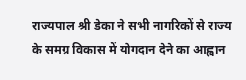राज्यपाल श्री डेका ने सभी नागरिकों से राज्य के समग्र विकास में योगदान देने का आह्वान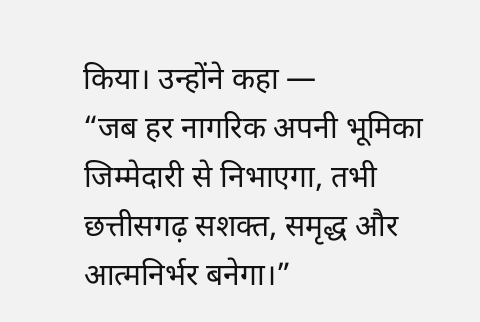किया। उन्होंने कहा —
“जब हर नागरिक अपनी भूमिका जिम्मेदारी से निभाएगा, तभी छत्तीसगढ़ सशक्त, समृद्ध और आत्मनिर्भर बनेगा।”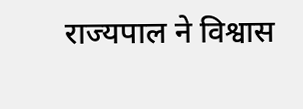राज्यपाल ने विश्वास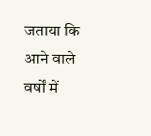जताया कि आने वाले वर्षों में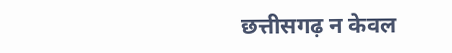छत्तीसगढ़ न केवल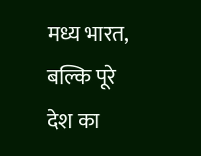मध्य भारत, बल्कि पूरे देश का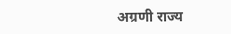अग्रणी राज्य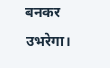बनकर उभरेगा।